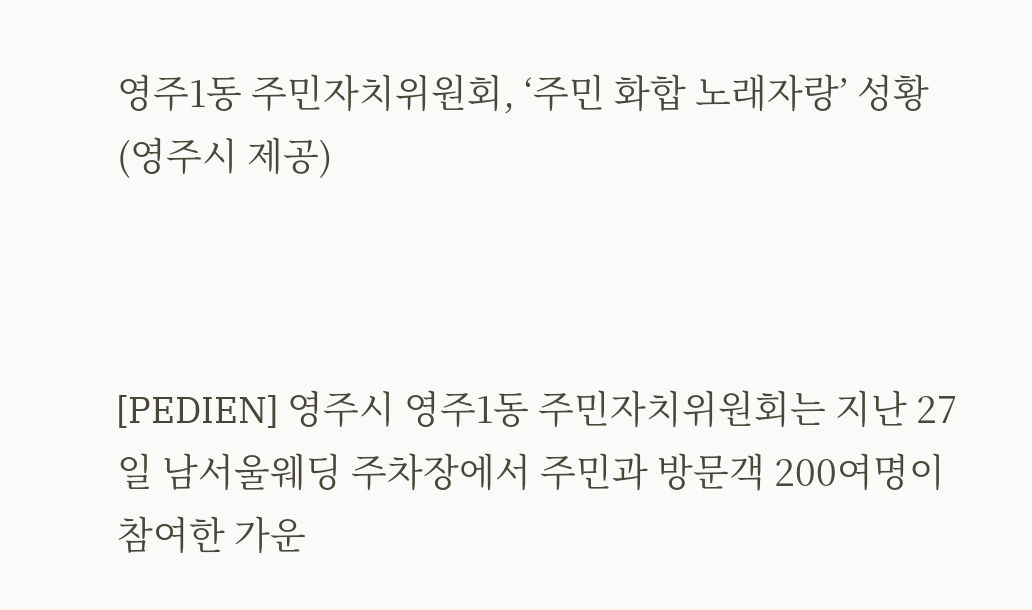영주1동 주민자치위원회, ‘주민 화합 노래자랑’ 성황 (영주시 제공)



[PEDIEN] 영주시 영주1동 주민자치위원회는 지난 27일 남서울웨딩 주차장에서 주민과 방문객 200여명이 참여한 가운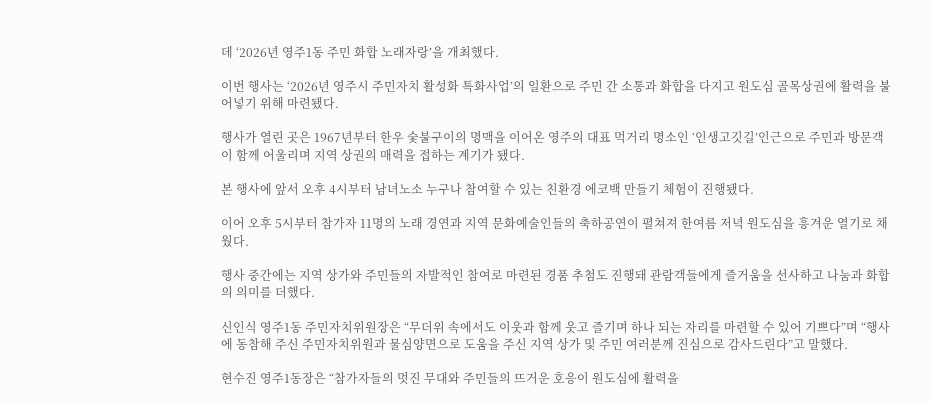데 ‘2026년 영주1동 주민 화합 노래자랑’을 개최했다.

이번 행사는 ‘2026년 영주시 주민자치 활성화 특화사업’의 일환으로 주민 간 소통과 화합을 다지고 원도심 골목상권에 활력을 불어넣기 위해 마련됐다.

행사가 열린 곳은 1967년부터 한우 숯불구이의 명맥을 이어온 영주의 대표 먹거리 명소인 ‘인생고깃길’인근으로 주민과 방문객이 함께 어울리며 지역 상권의 매력을 접하는 계기가 됐다.

본 행사에 앞서 오후 4시부터 남녀노소 누구나 참여할 수 있는 친환경 에코백 만들기 체험이 진행됐다.

이어 오후 5시부터 참가자 11명의 노래 경연과 지역 문화예술인들의 축하공연이 펼쳐져 한여름 저녁 원도심을 흥겨운 열기로 채웠다.

행사 중간에는 지역 상가와 주민들의 자발적인 참여로 마련된 경품 추첨도 진행돼 관람객들에게 즐거움을 선사하고 나눔과 화합의 의미를 더했다.

신인식 영주1동 주민자치위원장은 “무더위 속에서도 이웃과 함께 웃고 즐기며 하나 되는 자리를 마련할 수 있어 기쁘다”며 “행사에 동참해 주신 주민자치위원과 물심양면으로 도움을 주신 지역 상가 및 주민 여러분께 진심으로 감사드린다”고 말했다.

현수진 영주1동장은 “참가자들의 멋진 무대와 주민들의 뜨거운 호응이 원도심에 활력을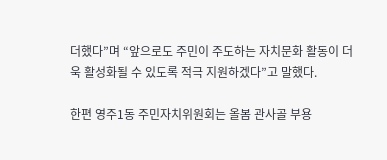더했다”며 “앞으로도 주민이 주도하는 자치문화 활동이 더욱 활성화될 수 있도록 적극 지원하겠다”고 말했다.

한편 영주1동 주민자치위원회는 올봄 관사골 부용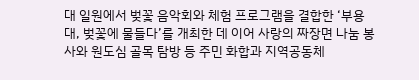대 일원에서 벚꽃 음악회와 체험 프로그램을 결합한 ‘부용대, 벚꽃에 물들다’를 개최한 데 이어 사랑의 짜장면 나눔 봉사와 원도심 골목 탐방 등 주민 화합과 지역공동체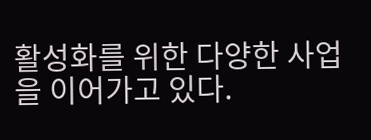활성화를 위한 다양한 사업을 이어가고 있다.